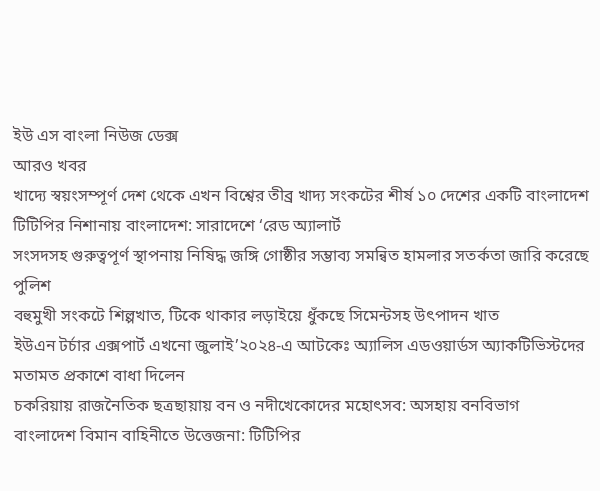ইউ এস বাংলা নিউজ ডেক্স
আরও খবর
খাদ্যে স্বয়ংসম্পূর্ণ দেশ থেকে এখন বিশ্বের তীব্র খাদ্য সংকটের শীর্ষ ১০ দেশের একটি বাংলাদেশ
টিটিপির নিশানায় বাংলাদেশ: সারাদেশে ‘রেড অ্যালার্ট
সংসদসহ গুরুত্বপূর্ণ স্থাপনায় নিষিদ্ধ জঙ্গি গোষ্ঠীর সম্ভাব্য সমন্বিত হামলার সতর্কতা জারি করেছে পুলিশ
বহুমুখী সংকটে শিল্পখাত, টিকে থাকার লড়াইয়ে ধুঁকছে সিমেন্টসহ উৎপাদন খাত
ইউএন টর্চার এক্সপার্ট এখনো জুলাই’২০২৪-এ আটকেঃ অ্যালিস এডওয়ার্ডস অ্যাকটিভিস্টদের মতামত প্রকাশে বাধা দিলেন
চকরিয়ায় রাজনৈতিক ছত্রছায়ায় বন ও নদীখেকোদের মহোৎসব: অসহায় বনবিভাগ
বাংলাদেশ বিমান বাহিনীতে উত্তেজনা: টিটিপির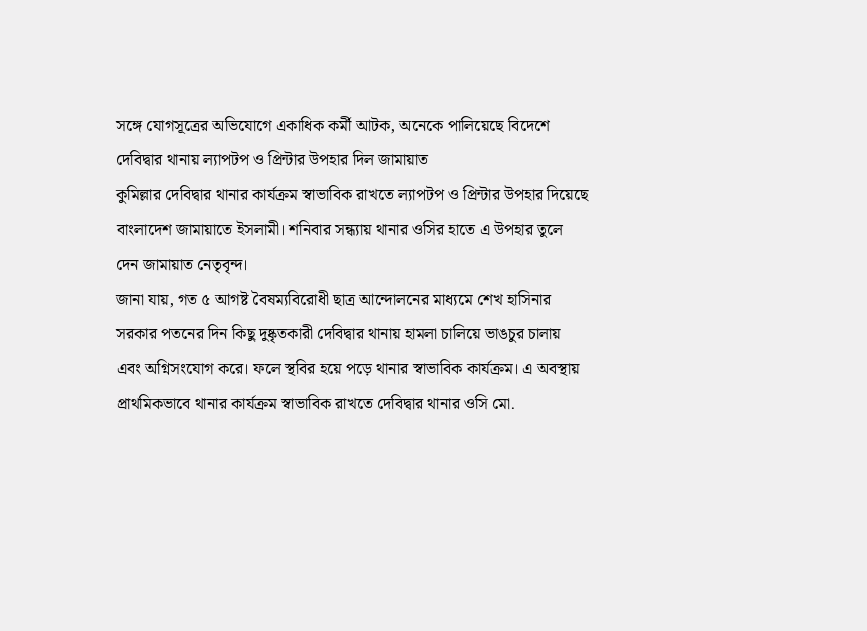সঙ্গে যোগসূত্রের অভিযোগে একাধিক কর্মী আটক, অনেকে পালিয়েছে বিদেশে
দেবিদ্বার থানায় ল্যাপটপ ও প্রিন্টার উপহার দিল জামায়াত
কুমিল্লার দেবিদ্বার থানার কার্যক্রম স্বাভাবিক রাখতে ল্যাপটপ ও প্রিন্টার উপহার দিয়েছে বাংলাদেশ জামায়াতে ইসলামী। শনিবার সন্ধ্যায় থানার ওসির হাতে এ উপহার তুলে দেন জামায়াত নেতৃবৃন্দ।
জানা যায়, গত ৫ আগষ্ট বৈষম্যবিরোধী ছাত্র আন্দোলনের মাধ্যমে শেখ হাসিনার সরকার পতনের দিন কিছু দুষ্কৃতকারী দেবিদ্বার থানায় হামলা চালিয়ে ভাঙচুর চালায় এবং অগ্নিসংযোগ করে। ফলে স্থবির হয়ে পড়ে থানার স্বাভাবিক কার্যক্রম। এ অবস্থায় প্রাথমিকভাবে থানার কার্যক্রম স্বাভাবিক রাখতে দেবিদ্বার থানার ওসি মো.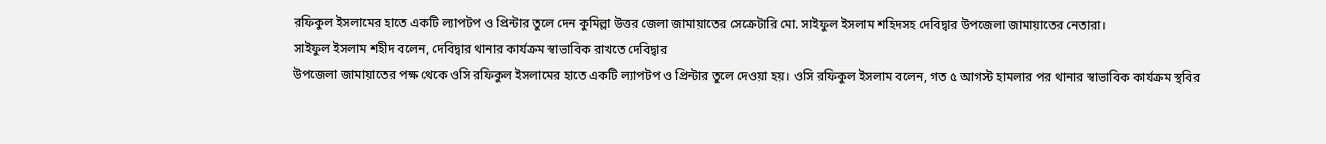রফিকুল ইসলামের হাতে একটি ল্যাপটপ ও প্রিন্টার তুলে দেন কুমিল্লা উত্তর জেলা জামায়াতের সেক্রেটারি মো. সাইফুল ইসলাম শহিদসহ দেবিদ্বার উপজেলা জামায়াতের নেতারা।
সাইফুল ইসলাম শহীদ বলেন, দেবিদ্বার থানার কার্যক্রম স্বাভাবিক রাখতে দেবিদ্বার
উপজেলা জামায়াতের পক্ষ থেকে ওসি রফিকুল ইসলামের হাতে একটি ল্যাপটপ ও প্রিন্টার তুলে দেওয়া হয়। ওসি রফিকুল ইসলাম বলেন, গত ৫ আগস্ট হামলার পর থানার স্বাভাবিক কার্যক্রম স্থবির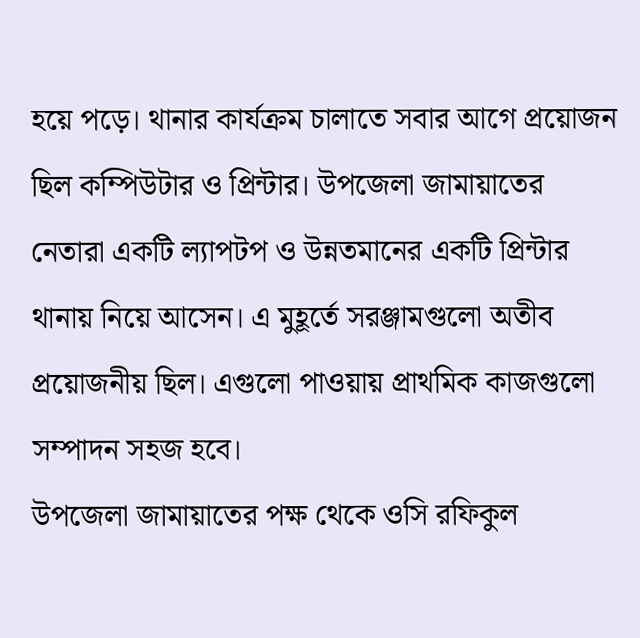হয়ে পড়ে। থানার কার্যক্রম চালাতে সবার আগে প্রয়োজন ছিল কম্পিউটার ও প্রিন্টার। উপজেলা জামায়াতের নেতারা একটি ল্যাপটপ ও উন্নতমানের একটি প্রিন্টার থানায় নিয়ে আসেন। এ মুহূর্তে সরঞ্জামগুলো অতীব প্রয়োজনীয় ছিল। এগুলো পাওয়ায় প্রাথমিক কাজগুলো সম্পাদন সহজ হবে।
উপজেলা জামায়াতের পক্ষ থেকে ওসি রফিকুল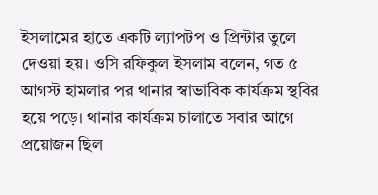ইসলামের হাতে একটি ল্যাপটপ ও প্রিন্টার তুলে দেওয়া হয়। ওসি রফিকুল ইসলাম বলেন, গত ৫ আগস্ট হামলার পর থানার স্বাভাবিক কার্যক্রম স্থবির হয়ে পড়ে। থানার কার্যক্রম চালাতে সবার আগে প্রয়োজন ছিল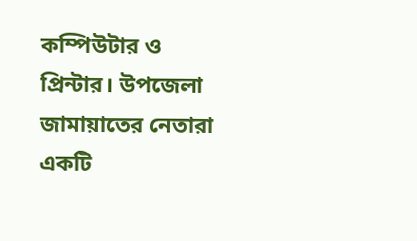কম্পিউটার ও প্রিন্টার। উপজেলা জামায়াতের নেতারা একটি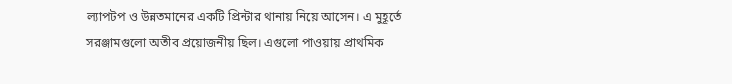ল্যাপটপ ও উন্নতমানের একটি প্রিন্টার থানায় নিয়ে আসেন। এ মুহূর্তে সরঞ্জামগুলো অতীব প্রয়োজনীয় ছিল। এগুলো পাওয়ায় প্রাথমিক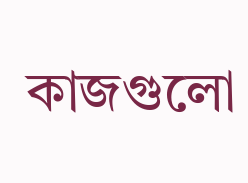কাজগুলো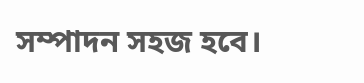সম্পাদন সহজ হবে।